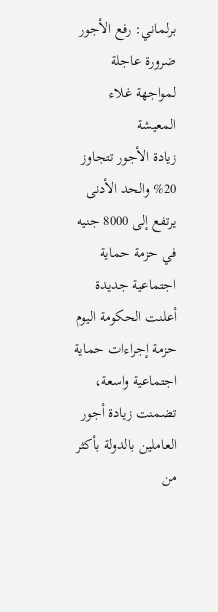برلماني: رفع الأجور ضرورة عاجلة لمواجهة غلاء المعيشة
زيادة الأجور تتجاوز 20% والحد الأدنى يرتفع إلى 8000 جنيه في حزمة حماية اجتماعية جديدة
أعلنت الحكومة اليوم حزمة إجراءات حماية اجتماعية واسعة، تضمنت زيادة أجور العاملين بالدولة بأكثر من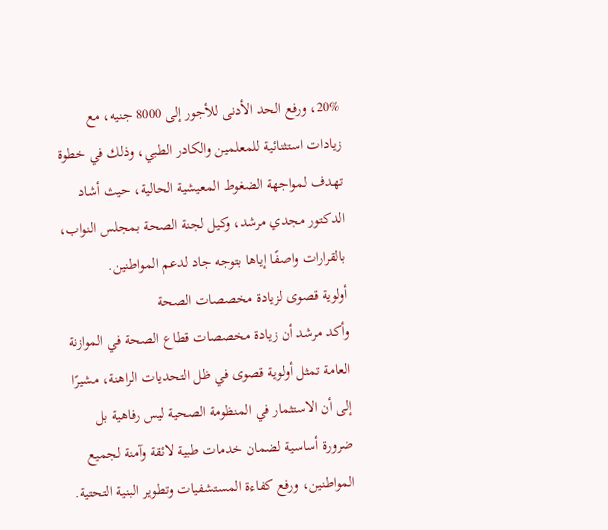20%، ورفع الحد الأدنى للأجور إلى 8000 جنيه، مع زيادات استثنائية للمعلمين والكادر الطبي، وذلك في خطوة تهدف لمواجهة الضغوط المعيشية الحالية، حيث أشاد الدكتور مجدي مرشد، وكيل لجنة الصحة بمجلس النواب، بالقرارات واصفًا إياها بتوجه جاد لدعم المواطنين.
أولوية قصوى لزيادة مخصصات الصحة
وأكد مرشد أن زيادة مخصصات قطاع الصحة في الموازنة العامة تمثل أولوية قصوى في ظل التحديات الراهنة، مشيرًا إلى أن الاستثمار في المنظومة الصحية ليس رفاهية بل ضرورة أساسية لضمان خدمات طبية لائقة وآمنة لجميع المواطنين، ورفع كفاءة المستشفيات وتطوير البنية التحتية.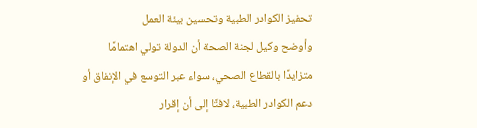تحفيز الكوادر الطبية وتحسين بيئة العمل
وأوضح وكيل لجنة الصحة أن الدولة تولي اهتمامًا متزايدًا بالقطاع الصحي، سواء عبر التوسع في الإنفاق أو دعم الكوادر الطبية، لافتًا إلى أن إقرار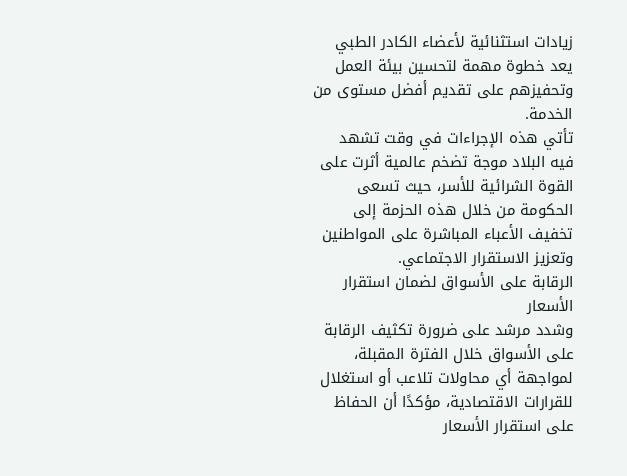زيادات استثنائية لأعضاء الكادر الطبي يعد خطوة مهمة لتحسين بيئة العمل وتحفيزهم على تقديم أفضل مستوى من الخدمة.
تأتي هذه الإجراءات في وقت تشهد فيه البلاد موجة تضخم عالمية أثرت على القوة الشرائية للأسر، حيث تسعى الحكومة من خلال هذه الحزمة إلى تخفيف الأعباء المباشرة على المواطنين وتعزيز الاستقرار الاجتماعي.
الرقابة على الأسواق لضمان استقرار الأسعار
وشدد مرشد على ضرورة تكثيف الرقابة على الأسواق خلال الفترة المقبلة، لمواجهة أي محاولات تلاعب أو استغلال للقرارات الاقتصادية، مؤكدًا أن الحفاظ على استقرار الأسعار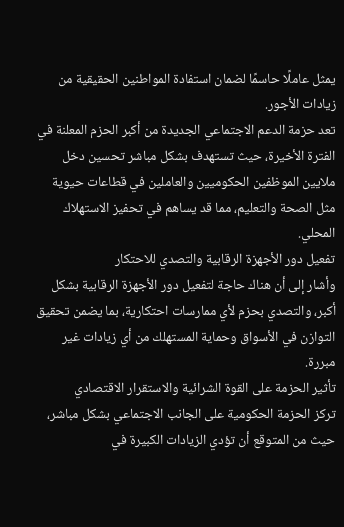يمثل عاملًا حاسمًا لضمان استفادة المواطنين الحقيقية من زيادات الأجور.
تعد حزمة الدعم الاجتماعي الجديدة من أكبر الحزم المعلنة في الفترة الأخيرة، حيث تستهدف بشكل مباشر تحسين دخل ملايين الموظفين الحكوميين والعاملين في قطاعات حيوية مثل الصحة والتعليم، مما قد يساهم في تحفيز الاستهلاك المحلي.
تفعيل دور الأجهزة الرقابية والتصدي للاحتكار
وأشار إلى أن هناك حاجة لتفعيل دور الأجهزة الرقابية بشكل أكبر، والتصدي بحزم لأي ممارسات احتكارية، بما يضمن تحقيق التوازن في الأسواق وحماية المستهلك من أي زيادات غير مبررة.
تأثير الحزمة على القوة الشرائية والاستقرار الاقتصادي
تركز الحزمة الحكومية على الجانب الاجتماعي بشكل مباشر، حيث من المتوقع أن تؤدي الزيادات الكبيرة في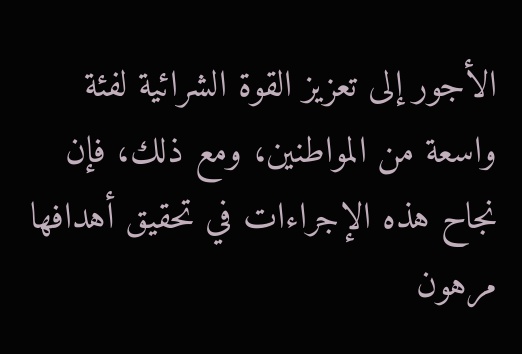الأجور إلى تعزيز القوة الشرائية لفئة واسعة من المواطنين، ومع ذلك، فإن نجاح هذه الإجراءات في تحقيق أهدافها مرهون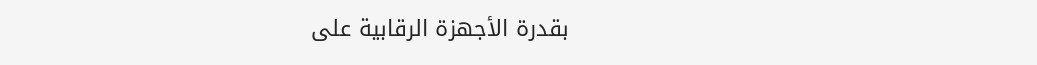بقدرة الأجهزة الرقابية على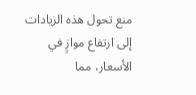منع تحول هذه الزيادات إلى ارتفاع موازٍ في الأسعار، مما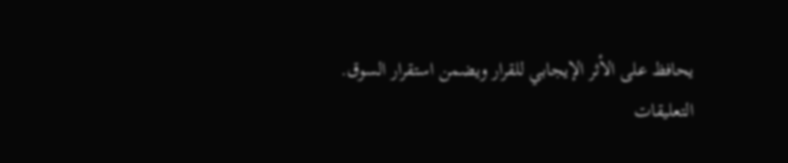يحافظ على الأثر الإيجابي للقرار ويضمن استقرار السوق.
التعليقات